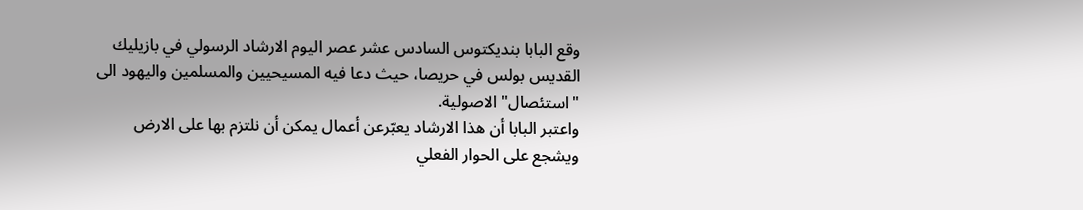وقع البابا بنديكتوس السادس عشر عصر اليوم الارشاد الرسولي في بازيليك القديس بولس في حريصا، حيث دعا فيه المسيحيين والمسلمين واليهود الى "استئصال" الاصولية.
واعتبر البابا أن هذا الارشاد يعبّرعن أعمال يمكن أن نلتزم بها على الارض ويشجع على الحوار الفعلي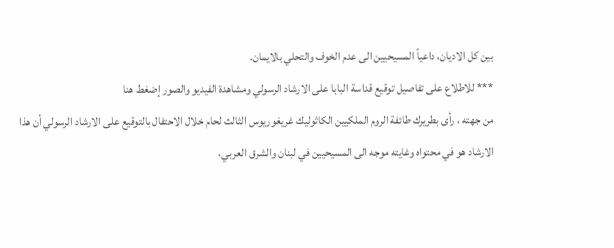بين كل الاديان، داعياً المسيحيين الى عدم الخوف والتحلي بالايمان.
*** للاطلاع على تفاصيل توقيع قداسة البابا على الارشاد الرسولي ومشاهدة الفيديو والصور إضغط هنا
من جهته ، رأى بطريرك طائفة الروم الملكيين الكاثوليك غريغوريوس الثالث لحام خلال الاحتفال بالتوقيع على الارشاد الرسولي أن هذا الارشاد هو في محتواه وغايته موجه الى المسيحيين في لبنان والشرق العربي،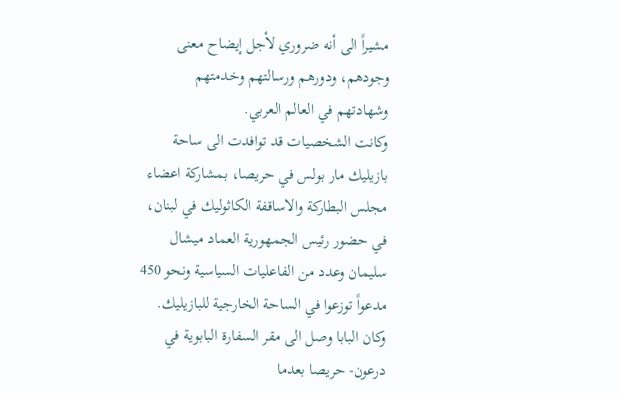مشيراً الى أنه ضروري لأجل إيضاح معنى وجودهم، ودورهم ورسالتهم وخدمتهم وشهادتهم في العالم العربي.
وكانت الشخصيات قد توافدت الى ساحة بازيليك مار بولس في حريصا، بمشاركة اعضاء مجلس البطاركة والاساقفة الكاثوليك في لبنان، في حضور رئيس الجمهورية العماد ميشال سليمان وعدد من الفاعليات السياسية ونحو 450 مدعواً توزعوا في الساحة الخارجية للبازيليك.
وكان البابا وصل الى مقر السفارة البابوية في درعون- حريصا بعدما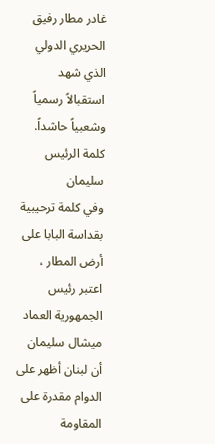غادر مطار رفيق الحريري الدولي الذي شهد استقبالاً رسمياً وشعبياً حاشداً.
كلمة الرئيس سليمان
وفي كلمة ترحيبية بقداسة البابا على أرض المطار ، اعتبر رئيس الجمهورية العماد ميشال سليمان أن لبنان أظهر على الدوام مقدرة على المقاومة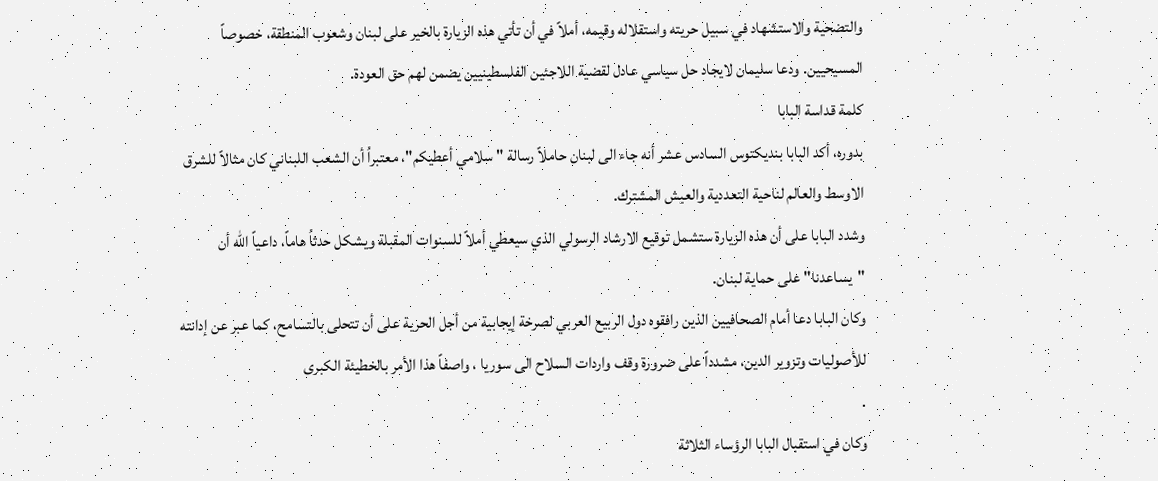والتضحية والاستشهاد في سبيل حريته واستقلاله وقيمه، أملاً في أن تأتي هذه الزيارة بالخير على لبنان وشعوب المنطقة، خصوصاً المسيحيين. ودعا سليمان لايجاد حل سياسي عادل لقضية اللاجئين الفلسطينيين يضمن لهم حق العودة.
كلمة قداسة البابا
بدوره، أكد البابا بنديكتوس السادس عشر أنه جاء الى لبنان حاملاً رسالة " سلامي أعطيكم"، معتبراُ أن الشعب اللبناني كان مثالاً للشرق الاوسط والعالم لناحية التعددية والعيش المشترك.
وشدد البابا على أن هذه الزيارة ستشمل توقيع الارشاد الرسولي الذي سيعطي أملاً للسنوات المقبلة ويشكل حدثاُ هاماً، داعياً الله أن "يساعدنا" على حماية لبنان.
وكان البابا دعا أمام الصحافيين الذين رافقوه دول الربيع العربي لصرخة إيجابية من أجل الحرية على أن تتحلى بالتسامح، كما عبر عن إدانته للأصوليات وتزوير الدين، مشدداً على ضرورة وقف واردات السلاح الى سوريا ، واصفاً هذا الأمر بالخطيئة الكبرى
.
وكان في استقبال البابا الرؤساء الثلاثة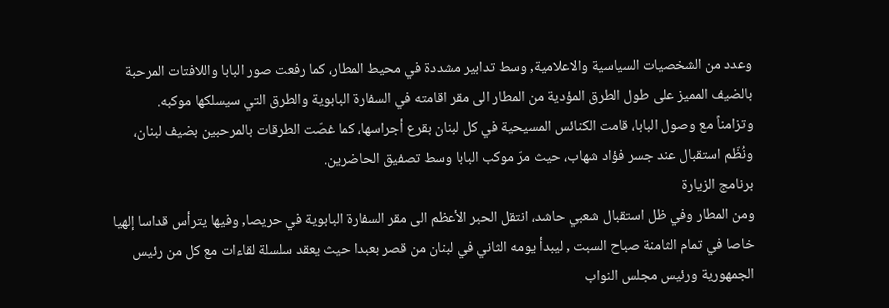وعدد من الشخصيات السياسية والاعلامية, وسط تدابير مشددة في محيط المطار، كما رفعت صور البابا واللافتات المرحبة بالضيف المميز على طول الطرق المؤدية من المطار الى مقر اقامته في السفارة البابوية والطرق التي سيسلكها موكبه.
وتزامناً مع وصول البابا، قامت الكنائس المسيحية في كل لبنان بقرع أجراسها، كما غصّت الطرقات بالمرحبين بضيف لبنان، ونُظّم استقبال عند جسر فؤاد شهاب، حيث مرّ موكب البابا وسط تصفيق الحاضرين.
برنامج الزيارة
ومن المطار وفي ظل استقبال شعبي حاشد، انتقل الحبر الأعظم الى مقر السفارة البابوية في حريصا, وفيها يترأس قداسا إلهيا خاصا في تمام الثامنة صباح السبت , ليبدأ يومه الثاني في لبنان من قصر بعبدا حيث يعقد سلسلة لقاءات مع كل من رئيس الجمهورية ورئيس مجلس النواب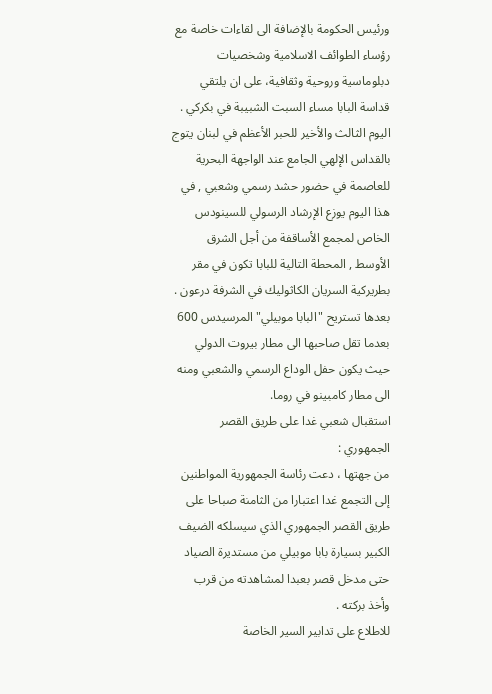ورئيس الحكومة بالإضافة الى لقاءات خاصة مع رؤساء الطوائف الاسلامية وشخصيات دبلوماسية وروحية وثقافية، على ان يلتقي قداسة البابا مساء السبت الشبيبة في بكركي .
اليوم الثالث والأخير للحبر الأعظم في لبنان يتوج بالقداس الإلهي الجامع عند الواجهة البحرية للعاصمة في حضور حشد رسمي وشعبي , في هذا اليوم يوزع الإرشاد الرسولي للسينودس الخاص لمجمع الأساقفة من أجل الشرق الأوسط , المحطة التالية للبابا تكون في مقر بطريركية السريان الكاثوليك في الشرفة درعون .
بعدها تستريح "البابا موبيلي" المرسيدس 600 بعدما تقل صاحبها الى مطار بيروت الدولي حيث يكون حفل الوداع الرسمي والشعبي ومنه الى مطار كامبينو في روما.
استقبال شعبي غدا على طريق القصر الجمهوري :
من جهتها ، دعت رئاسة الجمهورية المواطنين إلى التجمع غدا اعتبارا من الثامنة صباحا على طريق القصر الجمهوري الذي سيسلكه الضيف الكبير بسيارة بابا موبيلي من مستديرة الصياد حتى مدخل قصر بعبدا لمشاهدته من قرب وأخذ بركته .
للاطلاع على تدابير السير الخاصة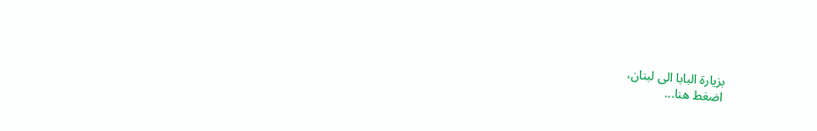بزيارة البابا الى لبنان،
اضغط هنا...